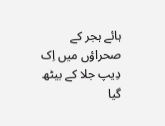ہائے ہجر کے صحراؤں میں اِک دِیپ جلا کے بیٹھ گیا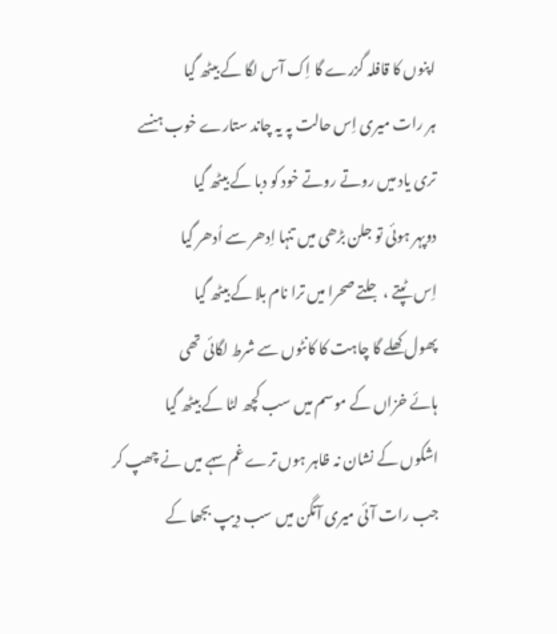اپنوں کا قافلہ گزرے گا اِک آس لگا کے بیٹھ گیا
ہر رات میری اِس حالت پہ یہ چاند ستارے خوب ہنسے
تری یاد میں روتے روتے خود کو دبا کے بیٹھ گیا
دوپہر ہوئی تو جلن بڑھی میں تنہا اِدھر سے اُدھر گیا
اِس ٹپتے ، جلتے صحرا میں ترا نام بلا کے بیٹھ گیا
پھول کھلے گا چاہت کا کانٹوں سے شرط لگائی تھی
ہائے خزاں کے موسم میں سب کچھ لٹا کے بیٹھ گیا
اشکوں کے نشان نہ ظاہر ہوں ترے غم سہے میں نے چھپ کر
جب رات آئی میری آنگن میں سب دِیپ بجھا کے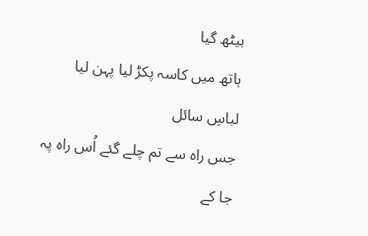بیٹھ گیا
ہاتھ میں کاسہ پکڑ لیا پہن لیا لباسِ سائل
جس راہ سے تم چلے گئے اُس راہ پہ جا کے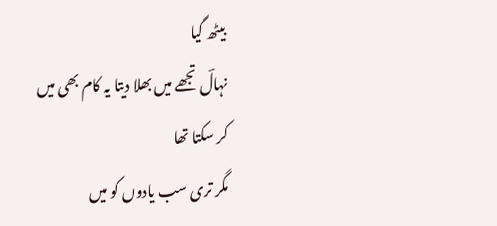بیٹھ گیا
نہالؔ تجھے میں بھلا دیتا یہ کام بھی میں کر سکتا تھا
مگر تری سب یادوں کو میں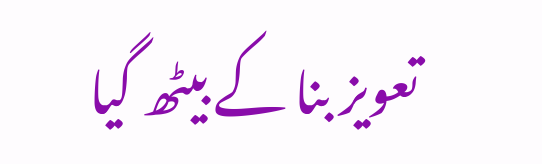تعویز بنا کے بیٹھ گیا